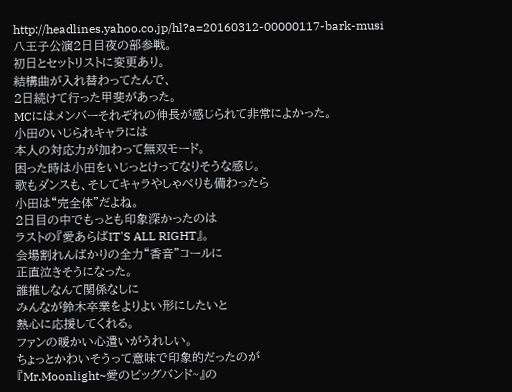http://headlines.yahoo.co.jp/hl?a=20160312-00000117-bark-musi
八王子公演2日目夜の部参戦。
初日とセットリストに変更あり。
結構曲が入れ替わってたんで、
2日続けて行った甲斐があった。
MCにはメンバーそれぞれの伸長が感じられて非常によかった。
小田のいじられキャラには
本人の対応力が加わって無双モード。
困った時は小田をいじっとけってなりそうな感じ。
歌もダンスも、そしてキャラやしゃべりも備わったら
小田は“完全体”だよね。
2日目の中でもっとも印象深かったのは
ラストの『愛あらばIT'S ALL RIGHT』。
会場割れんばかりの全力“香音”コールに
正直泣きそうになった。
誰推しなんて関係なしに
みんなが鈴木卒業をよりよい形にしたいと
熱心に応援してくれる。
ファンの暖かい心遣いがうれしい。
ちょっとかわいそうって意味で印象的だったのが
『Mr.Moonlight~愛のビッグバンド~』の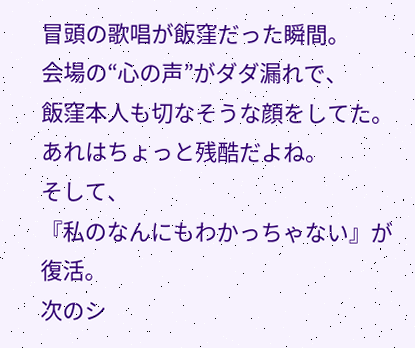冒頭の歌唱が飯窪だった瞬間。
会場の“心の声”がダダ漏れで、
飯窪本人も切なそうな顔をしてた。
あれはちょっと残酷だよね。
そして、
『私のなんにもわかっちゃない』が復活。
次のシ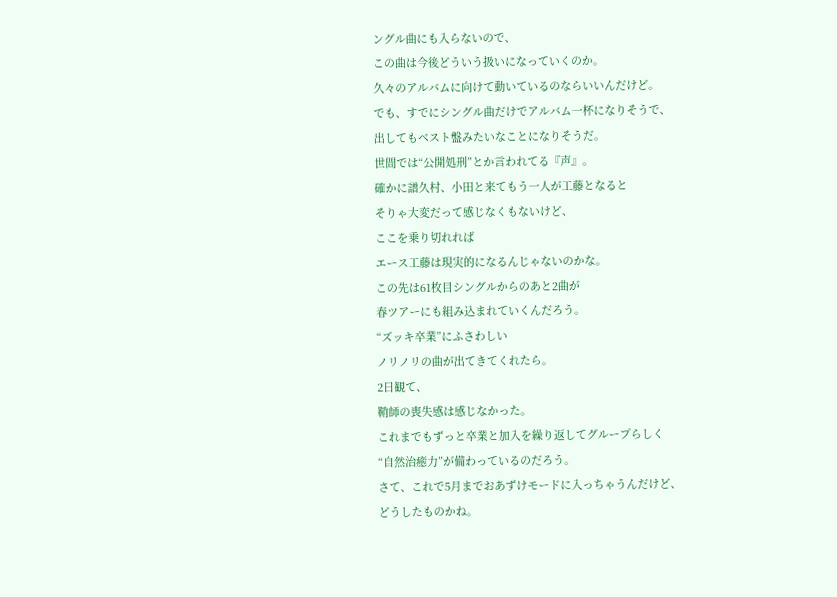ングル曲にも入らないので、
この曲は今後どういう扱いになっていくのか。
久々のアルバムに向けて動いているのならいいんだけど。
でも、すでにシングル曲だけでアルバム一杯になりそうで、
出してもベスト盤みたいなことになりそうだ。
世間では“公開処刑”とか言われてる『声』。
確かに譜久村、小田と来てもう一人が工藤となると
そりゃ大変だって感じなくもないけど、
ここを乗り切れれば
エース工藤は現実的になるんじゃないのかな。
この先は61枚目シングルからのあと2曲が
春ツアーにも組み込まれていくんだろう。
“ズッキ卒業”にふさわしい
ノリノリの曲が出てきてくれたら。
2日観て、
鞘師の喪失感は感じなかった。
これまでもずっと卒業と加入を繰り返してグループらしく
“自然治癒力”が備わっているのだろう。
さて、これで5月までおあずけモードに入っちゃうんだけど、
どうしたものかね。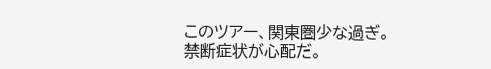このツアー、関東圏少な過ぎ。
禁断症状が心配だ。